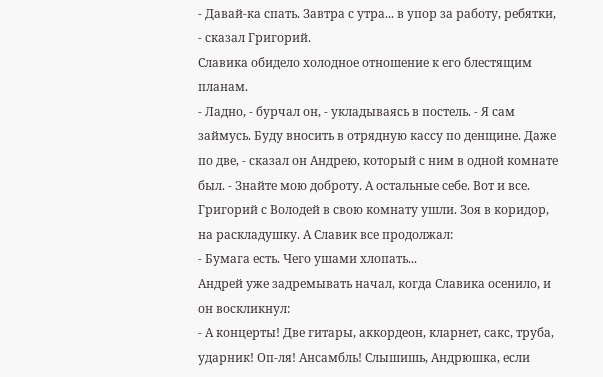- Давай-ка спать. Завтра с утра... в упор за работу, ребятки, - сказал Григорий.
Славика обидело холодное отношение к его блестящим планам.
- Ладно, - бурчал он, - укладываясь в постель. - Я сам займусь. Буду вносить в отрядную кассу по денщине. Даже по две, - сказал он Андрею, который с ним в одной комнате был. - Знайте мою доброту. А остальные себе. Вот и все.
Григорий с Володей в свою комнату ушли. Зоя в коридор, на раскладушку. А Славик все продолжал:
- Бумага есть. Чего ушами хлопать...
Андрей уже задремывать начал, когда Славика осенило, и он воскликнул:
- А концерты! Две гитары, аккордеон, кларнет, сакс, труба, ударник! Оп-ля! Ансамбль! Слышишь, Андрюшка, если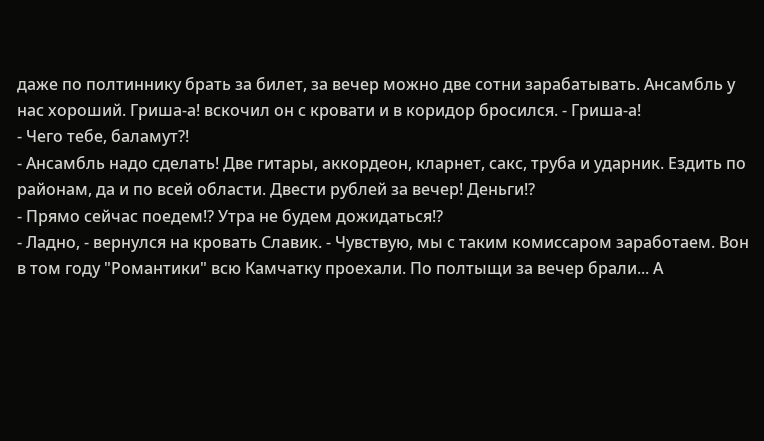даже по полтиннику брать за билет, за вечер можно две сотни зарабатывать. Ансамбль у нас хороший. Гриша-а! вскочил он с кровати и в коридор бросился. - Гриша-а!
- Чего тебе, баламут?!
- Ансамбль надо сделать! Две гитары, аккордеон, кларнет, сакс, труба и ударник. Ездить по районам, да и по всей области. Двести рублей за вечер! Деньги!?
- Прямо сейчас поедем!? Утра не будем дожидаться!?
- Ладно, - вернулся на кровать Славик. - Чувствую, мы с таким комиссаром заработаем. Вон в том году "Романтики" всю Камчатку проехали. По полтыщи за вечер брали... А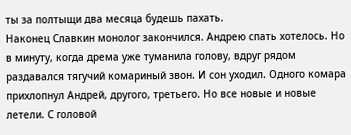ты за полтыщи два месяца будешь пахать.
Наконец Славкин монолог закончился. Андрею спать хотелось. Но в минуту, когда дрема уже туманила голову, вдруг рядом раздавался тягучий комариный звон. И сон уходил. Одного комара прихлопнул Андрей, другого, третьего. Но все новые и новые летели. С головой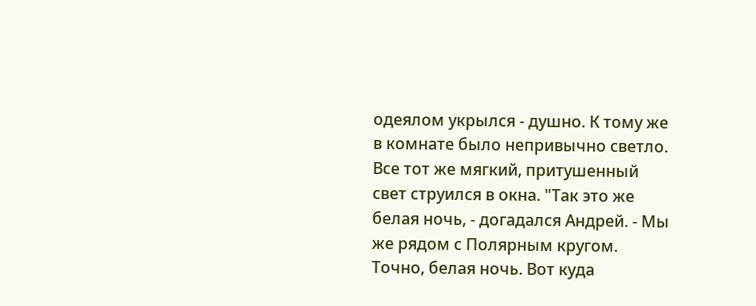одеялом укрылся - душно. К тому же в комнате было непривычно светло. Все тот же мягкий, притушенный свет струился в окна. "Так это же белая ночь, - догадался Андрей. - Мы же рядом с Полярным кругом. Точно, белая ночь. Вот куда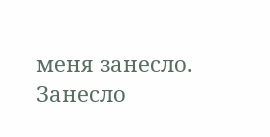меня занесло. Занесло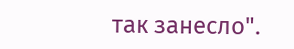так занесло".